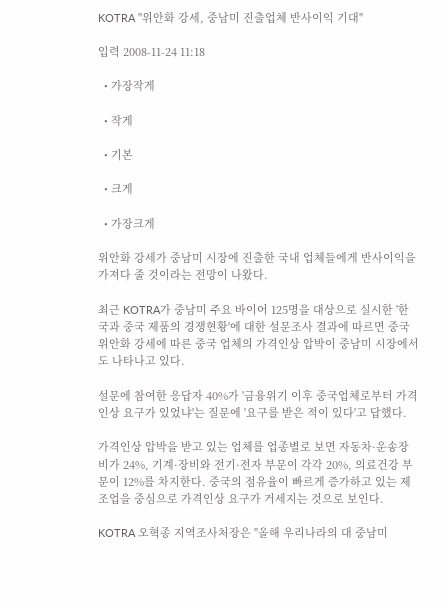KOTRA "위안화 강세, 중남미 진출업체 반사이익 기대"

입력 2008-11-24 11:18

  • 가장작게

  • 작게

  • 기본

  • 크게

  • 가장크게

위안화 강세가 중남미 시장에 진출한 국내 업체들에게 반사이익을 가져다 줄 것이라는 전망이 나왔다.

최근 KOTRA가 중남미 주요 바이어 125명을 대상으로 실시한 '한국과 중국 제품의 경쟁현황'에 대한 설문조사 결과에 따르면 중국 위안화 강세에 따른 중국 업체의 가격인상 압박이 중남미 시장에서도 나타나고 있다.

설문에 참여한 응답자 40%가 '금융위기 이후 중국업체로부터 가격인상 요구가 있었냐'는 질문에 '요구를 받은 적이 있다'고 답했다.

가격인상 압박을 받고 있는 업체를 업종별로 보면 자동차·운송장비가 24%, 기계·장비와 전기·전자 부문이 각각 20%, 의료건강 부문이 12%를 차지한다. 중국의 점유율이 빠르게 증가하고 있는 제조업을 중심으로 가격인상 요구가 거세지는 것으로 보인다.

KOTRA 오혁종 지역조사처장은 "올해 우리나라의 대 중남미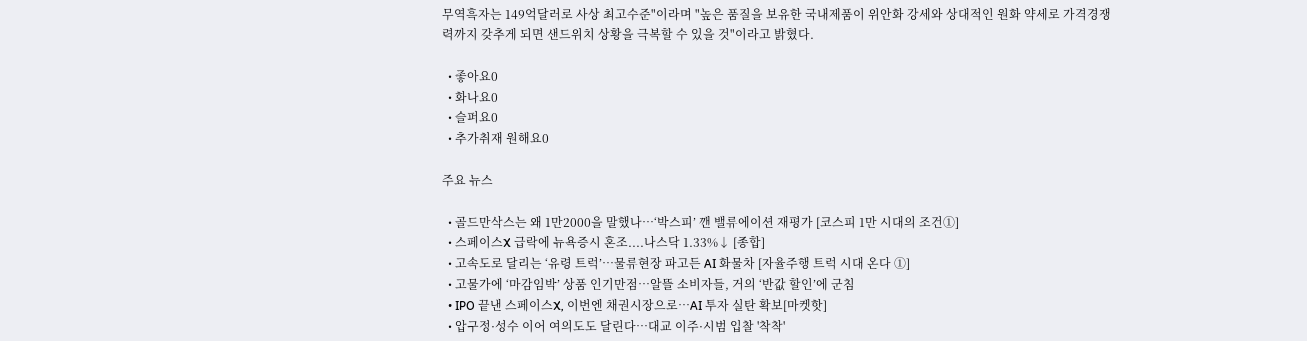무역흑자는 149억달러로 사상 최고수준"이라며 "높은 품질을 보유한 국내제품이 위안화 강세와 상대적인 원화 약세로 가격경쟁력까지 갖추게 되면 샌드위치 상황을 극복할 수 있을 것"이라고 밝혔다.

  • 좋아요0
  • 화나요0
  • 슬퍼요0
  • 추가취재 원해요0

주요 뉴스

  • 골드만삭스는 왜 1만2000을 말했나…‘박스피’ 깬 밸류에이션 재평가 [코스피 1만 시대의 조건①]
  • 스페이스X 급락에 뉴욕증시 혼조....나스닥 1.33%↓ [종합]
  • 고속도로 달리는 ‘유령 트럭’…물류현장 파고든 AI 화물차 [자율주행 트럭 시대 온다 ①]
  • 고물가에 ‘마감임박’ 상품 인기만점…알뜰 소비자들, 거의 ‘반값 할인’에 군침
  • IPO 끝낸 스페이스X, 이번엔 채권시장으로…AI 투자 실탄 확보[마켓핫]
  • 압구정·성수 이어 여의도도 달린다…대교 이주·시범 입찰 '착착'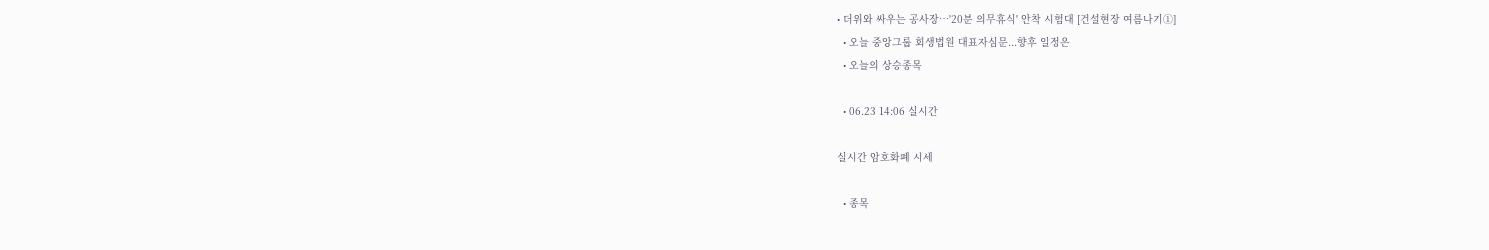• 더위와 싸우는 공사장…'20분 의무휴식' 안착 시험대 [건설현장 여름나기①]
  • 오늘 중앙그룹 회생법원 대표자심문...향후 일정은
  • 오늘의 상승종목

  • 06.23 14:06 실시간

실시간 암호화폐 시세

  • 종목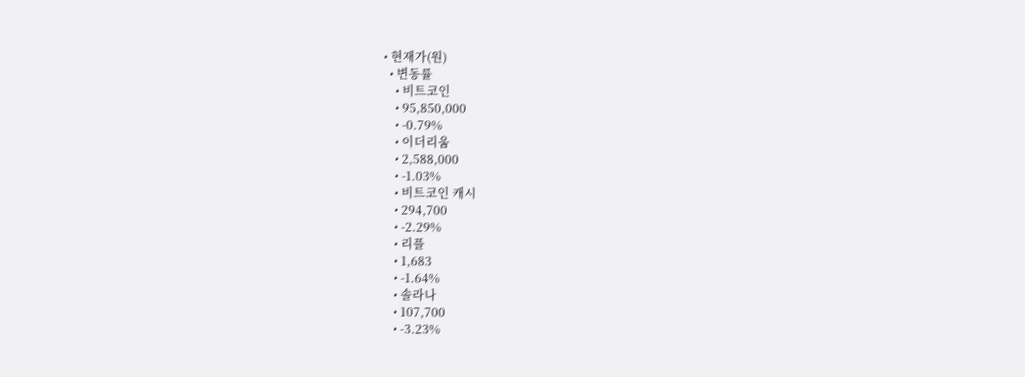• 현재가(원)
  • 변동률
    • 비트코인
    • 95,850,000
    • -0.79%
    • 이더리움
    • 2,588,000
    • -1.03%
    • 비트코인 캐시
    • 294,700
    • -2.29%
    • 리플
    • 1,683
    • -1.64%
    • 솔라나
    • 107,700
    • -3.23%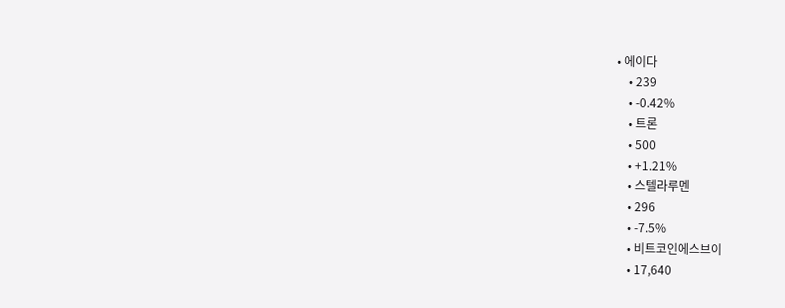• 에이다
    • 239
    • -0.42%
    • 트론
    • 500
    • +1.21%
    • 스텔라루멘
    • 296
    • -7.5%
    • 비트코인에스브이
    • 17,640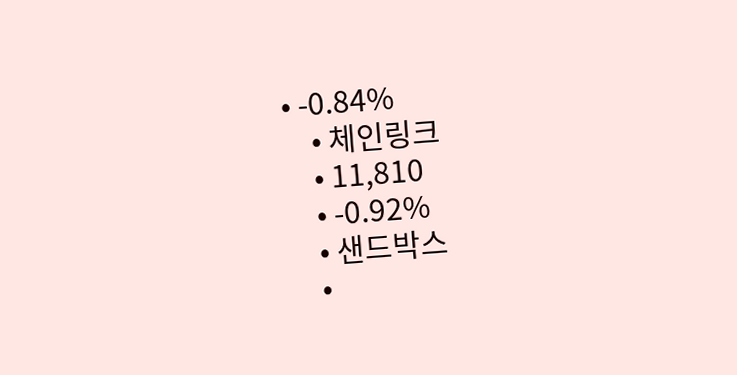• -0.84%
    • 체인링크
    • 11,810
    • -0.92%
    • 샌드박스
    •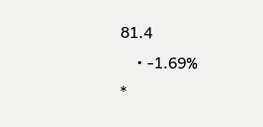81.4
    • -1.69%
*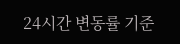24시간 변동률 기준